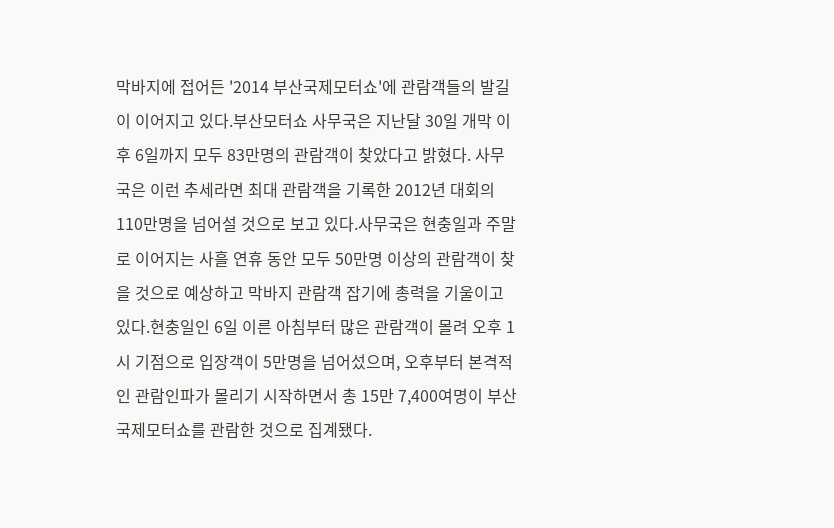막바지에 접어든 '2014 부산국제모터쇼'에 관람객들의 발길이 이어지고 있다.부산모터쇼 사무국은 지난달 30일 개막 이후 6일까지 모두 83만명의 관람객이 찾았다고 밝혔다. 사무국은 이런 추세라면 최대 관람객을 기록한 2012년 대회의 110만명을 넘어설 것으로 보고 있다.사무국은 현충일과 주말로 이어지는 사흘 연휴 동안 모두 50만명 이상의 관람객이 찾을 것으로 예상하고 막바지 관람객 잡기에 총력을 기울이고 있다.현충일인 6일 이른 아침부터 많은 관람객이 몰려 오후 1시 기점으로 입장객이 5만명을 넘어섰으며, 오후부터 본격적인 관람인파가 몰리기 시작하면서 총 15만 7,400여명이 부산국제모터쇼를 관람한 것으로 집계됐다.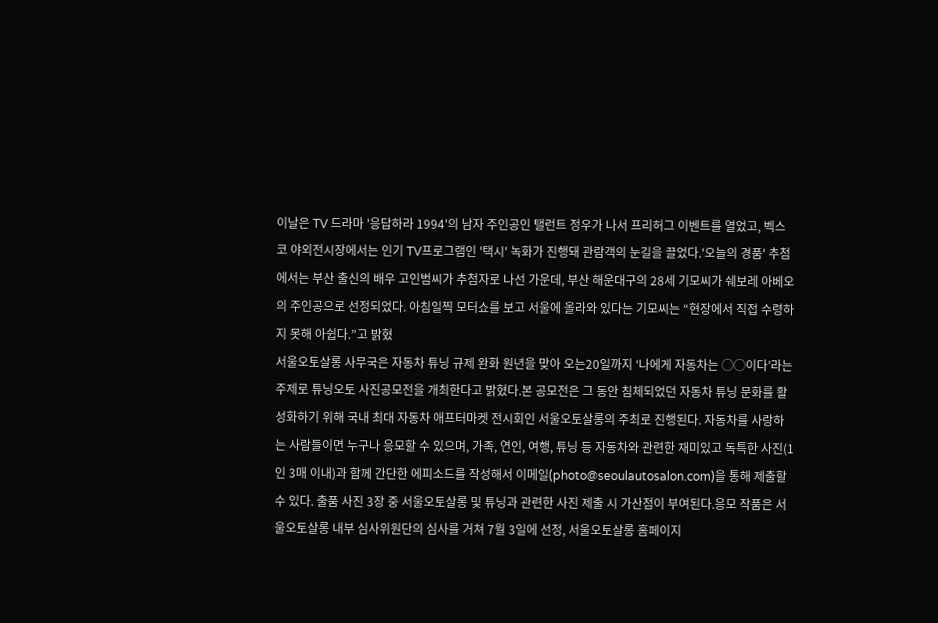이날은 TV 드라마 '응답하라 1994'의 남자 주인공인 탤런트 정우가 나서 프리허그 이벤트를 열었고, 벡스코 야외전시장에서는 인기 TV프로그램인 '택시' 녹화가 진행돼 관람객의 눈길을 끌었다.'오늘의 경품' 추첨에서는 부산 출신의 배우 고인범씨가 추첨자로 나선 가운데, 부산 해운대구의 28세 기모씨가 쉐보레 아베오의 주인공으로 선정되었다. 아침일찍 모터쇼를 보고 서울에 올라와 있다는 기모씨는 “현장에서 직접 수령하지 못해 아쉽다.”고 밝혔
서울오토살롱 사무국은 자동차 튜닝 규제 완화 원년을 맞아 오는20일까지 ‘나에게 자동차는 ◯◯이다’라는 주제로 튜닝오토 사진공모전을 개최한다고 밝혔다.본 공모전은 그 동안 침체되었던 자동차 튜닝 문화를 활성화하기 위해 국내 최대 자동차 애프터마켓 전시회인 서울오토살롱의 주최로 진행된다. 자동차를 사랑하는 사람들이면 누구나 응모할 수 있으며, 가족, 연인, 여행, 튜닝 등 자동차와 관련한 재미있고 독특한 사진(1인 3매 이내)과 함께 간단한 에피소드를 작성해서 이메일(photo@seoulautosalon.com)을 통해 제출할 수 있다. 출품 사진 3장 중 서울오토살롱 및 튜닝과 관련한 사진 제출 시 가산점이 부여된다.응모 작품은 서울오토살롱 내부 심사위원단의 심사를 거쳐 7월 3일에 선정, 서울오토살롱 홈페이지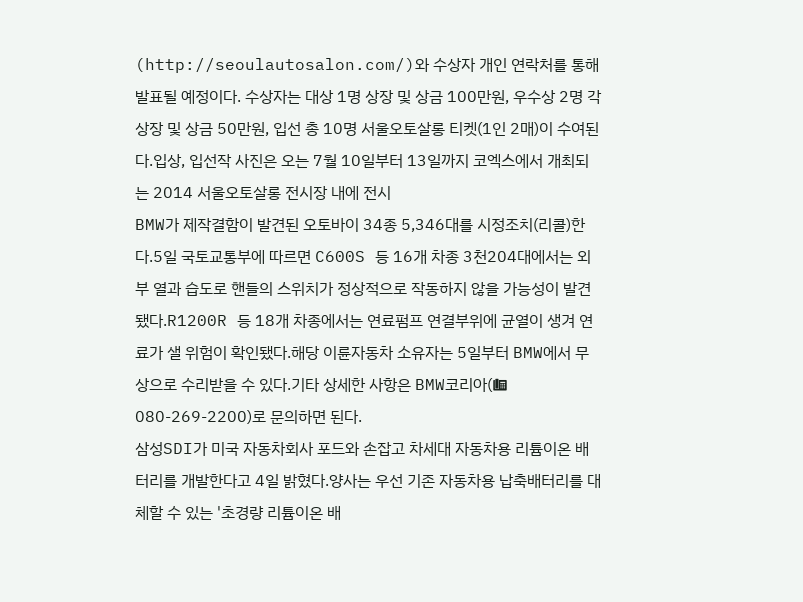(http://seoulautosalon.com/)와 수상자 개인 연락처를 통해 발표될 예정이다. 수상자는 대상 1명 상장 및 상금 100만원, 우수상 2명 각 상장 및 상금 50만원, 입선 총 10명 서울오토살롱 티켓(1인 2매)이 수여된다.입상, 입선작 사진은 오는 7월 10일부터 13일까지 코엑스에서 개최되는 2014 서울오토살롱 전시장 내에 전시
BMW가 제작결함이 발견된 오토바이 34종 5,346대를 시정조치(리콜)한다.5일 국토교통부에 따르면 C600S 등 16개 차종 3천204대에서는 외부 열과 습도로 핸들의 스위치가 정상적으로 작동하지 않을 가능성이 발견됐다.R1200R 등 18개 차종에서는 연료펌프 연결부위에 균열이 생겨 연료가 샐 위험이 확인됐다.해당 이륜자동차 소유자는 5일부터 BMW에서 무상으로 수리받을 수 있다.기타 상세한 사항은 BMW코리아(☎ 080-269-2200)로 문의하면 된다.
삼성SDI가 미국 자동차회사 포드와 손잡고 차세대 자동차용 리튬이온 배터리를 개발한다고 4일 밝혔다.양사는 우선 기존 자동차용 납축배터리를 대체할 수 있는 '초경량 리튬이온 배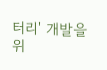터리' 개발을 위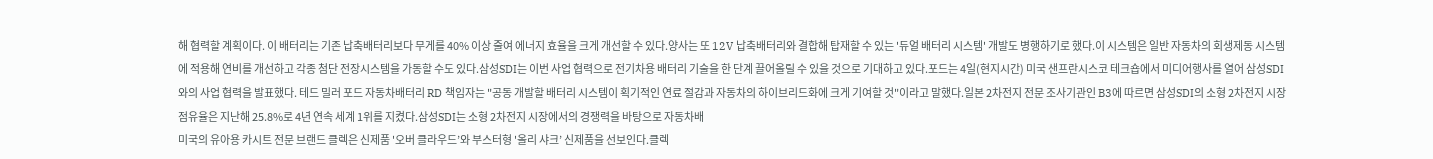해 협력할 계획이다. 이 배터리는 기존 납축배터리보다 무게를 40% 이상 줄여 에너지 효율을 크게 개선할 수 있다.양사는 또 12V 납축배터리와 결합해 탑재할 수 있는 '듀얼 배터리 시스템' 개발도 병행하기로 했다.이 시스템은 일반 자동차의 회생제동 시스템에 적용해 연비를 개선하고 각종 첨단 전장시스템을 가동할 수도 있다.삼성SDI는 이번 사업 협력으로 전기차용 배터리 기술을 한 단계 끌어올릴 수 있을 것으로 기대하고 있다.포드는 4일(현지시간) 미국 샌프란시스코 테크숍에서 미디어행사를 열어 삼성SDI와의 사업 협력을 발표했다. 테드 밀러 포드 자동차배터리 RD 책임자는 "공동 개발할 배터리 시스템이 획기적인 연료 절감과 자동차의 하이브리드화에 크게 기여할 것"이라고 말했다.일본 2차전지 전문 조사기관인 B3에 따르면 삼성SDI의 소형 2차전지 시장 점유율은 지난해 25.8%로 4년 연속 세계 1위를 지켰다.삼성SDI는 소형 2차전지 시장에서의 경쟁력을 바탕으로 자동차배
미국의 유아용 카시트 전문 브랜드 클렉은 신제품 '오버 클라우드’와 부스터형 '올리 샤크’ 신제품을 선보인다.클렉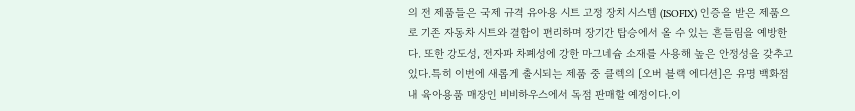의 전 제품들은 국제 규격 유아용 시트 고정 장치 시스템 (ISOFIX) 인증을 받은 제품으로 기존 자동차 시트와 결합이 편리하며 장기간 탑승에서 올 수 있는 흔들림을 예방한다. 또한 강도성, 전자파 차폐성에 강한 마그네슘 소재를 사용해 높은 안정성을 갖추고 있다.특히 이번에 새롭게 출시되는 제품 중 클렉의 [오버 블랙 에디션]은 유명 백화점 내 육아용품 매장인 비비하우스에서 독점 판매할 예정이다.이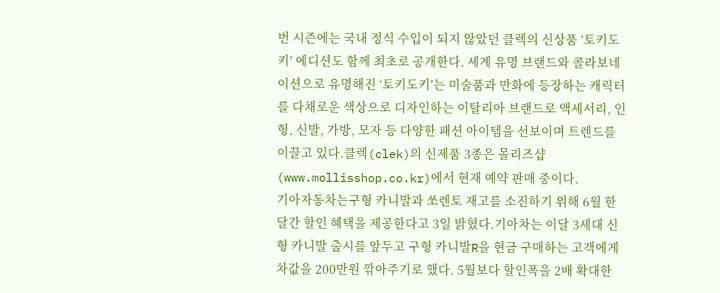번 시즌에는 국내 정식 수입이 되지 않았던 클렉의 신상품 ‘토키도키’ 에디션도 함께 최초로 공개한다. 세계 유명 브랜드와 콜라보네이션으로 유명해진 ‘토키도키’는 미술품과 만화에 등장하는 캐릭터를 다채로운 색상으로 디자인하는 이탈리아 브랜드로 액세서리, 인형, 신발, 가방, 모자 등 다양한 패션 아이템을 선보이며 트렌드를 이끌고 있다.클렉(clek)의 신제품 3종은 몰리즈샵(www.mollisshop.co.kr)에서 현재 예약 판매 중이다.
기아자동차는구형 카니발과 쏘렌토 재고를 소진하기 위해 6월 한달간 할인 혜택을 제공한다고 3일 밝혔다.기아차는 이달 3세대 신형 카니발 출시를 앞두고 구형 카니발R을 현금 구매하는 고객에게 차값을 200만원 깎아주기로 했다. 5월보다 할인폭을 2배 확대한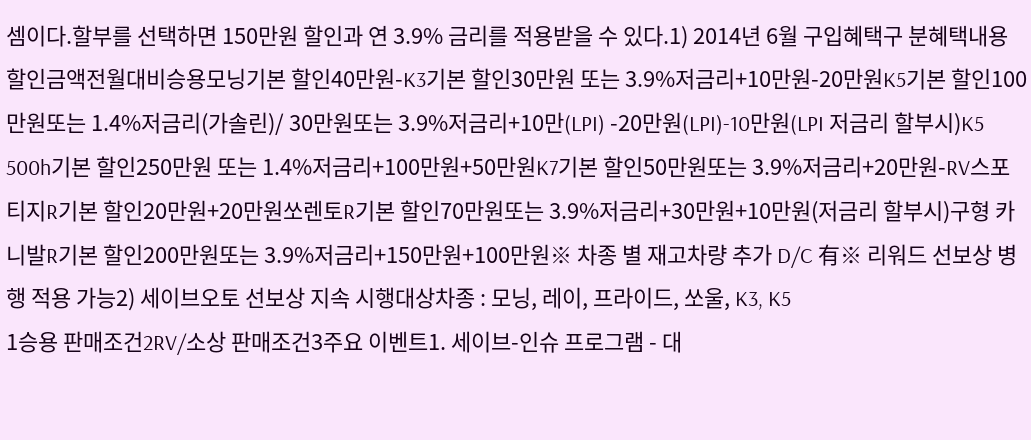셈이다.할부를 선택하면 150만원 할인과 연 3.9% 금리를 적용받을 수 있다.1) 2014년 6월 구입혜택구 분혜택내용할인금액전월대비승용모닝기본 할인40만원-K3기본 할인30만원 또는 3.9%저금리+10만원-20만원K5기본 할인100만원또는 1.4%저금리(가솔린)/ 30만원또는 3.9%저금리+10만(LPI) -20만원(LPI)-10만원(LPI 저금리 할부시)K5 500h기본 할인250만원 또는 1.4%저금리+100만원+50만원K7기본 할인50만원또는 3.9%저금리+20만원-RV스포티지R기본 할인20만원+20만원쏘렌토R기본 할인70만원또는 3.9%저금리+30만원+10만원(저금리 할부시)구형 카니발R기본 할인200만원또는 3.9%저금리+150만원+100만원※ 차종 별 재고차량 추가 D/C 有※ 리워드 선보상 병행 적용 가능2) 세이브오토 선보상 지속 시행대상차종 : 모닝, 레이, 프라이드, 쏘울, K3, K5
1승용 판매조건2RV/소상 판매조건3주요 이벤트1. 세이브-인슈 프로그램 - 대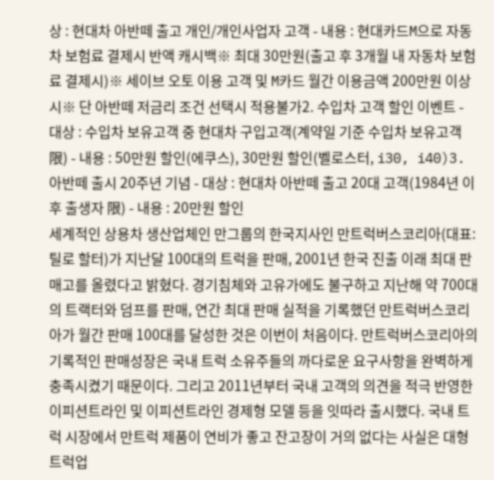상 : 현대차 아반떼 출고 개인/개인사업자 고객 - 내용 : 현대카드M으로 자동차 보험료 결제시 반액 캐시백※ 최대 30만원(출고 후 3개월 내 자동차 보험료 결제시)※ 세이브 오토 이용 고객 및 M카드 월간 이용금액 200만원 이상시※ 단 아반떼 저금리 조건 선택시 적용불가2. 수입차 고객 할인 이벤트 - 대상 : 수입차 보유고객 중 현대차 구입고객(계약일 기준 수입차 보유고객 限) - 내용 : 50만원 할인(에쿠스), 30만원 할인(벨로스터, i30, i40)3. 아반떼 출시 20주년 기념 - 대상 : 현대차 아반떼 출고 20대 고객(1984년 이후 출생자 限) - 내용 : 20만원 할인
세계적인 상용차 생산업체인 만그룹의 한국지사인 만트럭버스코리아(대표: 틸로 할터)가 지난달 100대의 트럭을 판매, 2001년 한국 진출 이래 최대 판매고를 올렸다고 밝혔다. 경기침체와 고유가에도 불구하고 지난해 약 700대의 트랙터와 덤프를 판매, 연간 최대 판매 실적을 기록했던 만트럭버스코리아가 월간 판매 100대를 달성한 것은 이번이 처음이다. 만트럭버스코리아의 기록적인 판매성장은 국내 트럭 소유주들의 까다로운 요구사항을 완벽하게 충족시켰기 때문이다. 그리고 2011년부터 국내 고객의 의견을 적극 반영한 이피션트라인 및 이피션트라인 경제형 모델 등을 잇따라 출시했다. 국내 트럭 시장에서 만트럭 제품이 연비가 좋고 잔고장이 거의 없다는 사실은 대형 트럭업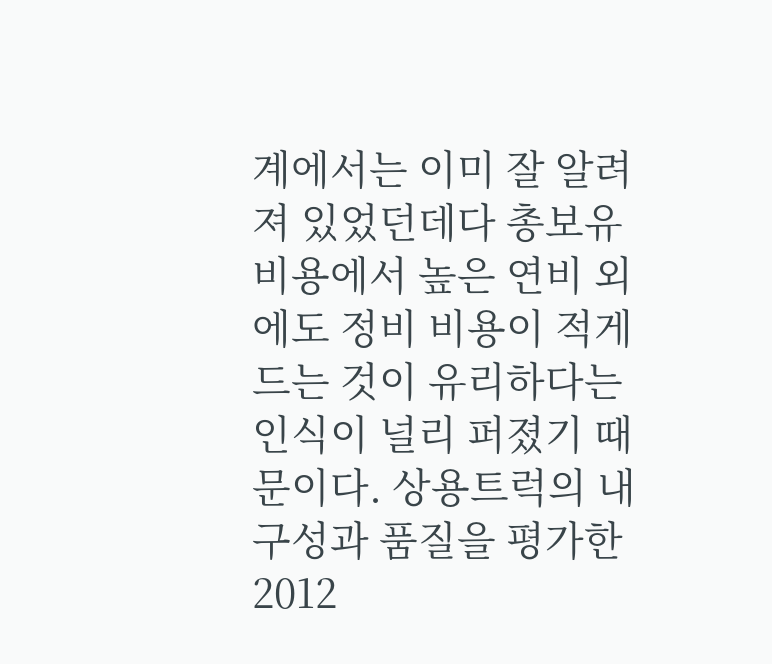계에서는 이미 잘 알려져 있었던데다 총보유비용에서 높은 연비 외에도 정비 비용이 적게 드는 것이 유리하다는 인식이 널리 퍼졌기 때문이다. 상용트럭의 내구성과 품질을 평가한 2012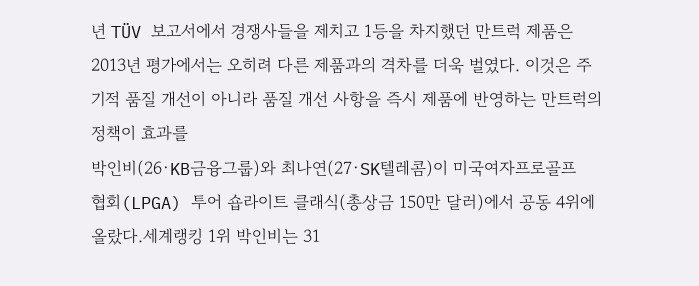년 TÜV 보고서에서 경쟁사들을 제치고 1등을 차지했던 만트럭 제품은 2013년 평가에서는 오히려 다른 제품과의 격차를 더욱 벌였다. 이것은 주기적 품질 개선이 아니라 품질 개선 사항을 즉시 제품에 반영하는 만트럭의 정책이 효과를
박인비(26·KB금융그룹)와 최나연(27·SK텔레콤)이 미국여자프로골프협회(LPGA) 투어 숍라이트 클래식(총상금 150만 달러)에서 공동 4위에 올랐다.세계랭킹 1위 박인비는 31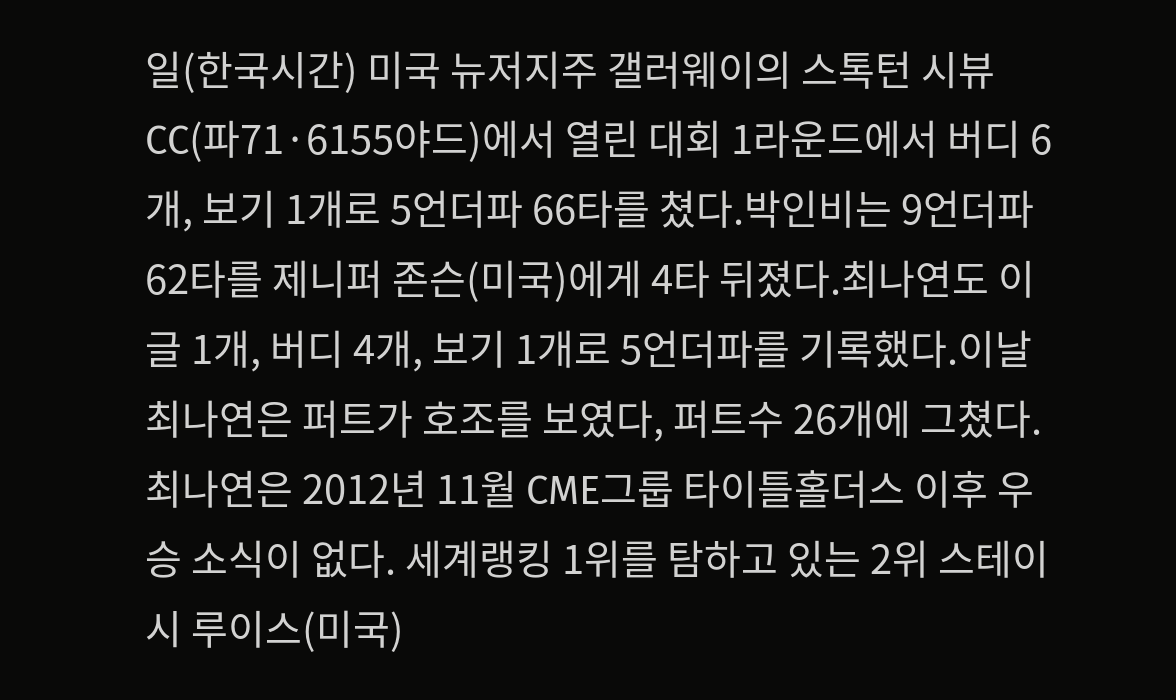일(한국시간) 미국 뉴저지주 갤러웨이의 스톡턴 시뷰CC(파71·6155야드)에서 열린 대회 1라운드에서 버디 6개, 보기 1개로 5언더파 66타를 쳤다.박인비는 9언더파 62타를 제니퍼 존슨(미국)에게 4타 뒤졌다.최나연도 이글 1개, 버디 4개, 보기 1개로 5언더파를 기록했다.이날 최나연은 퍼트가 호조를 보였다, 퍼트수 26개에 그쳤다. 최나연은 2012년 11월 CME그룹 타이틀홀더스 이후 우승 소식이 없다. 세계랭킹 1위를 탐하고 있는 2위 스테이시 루이스(미국)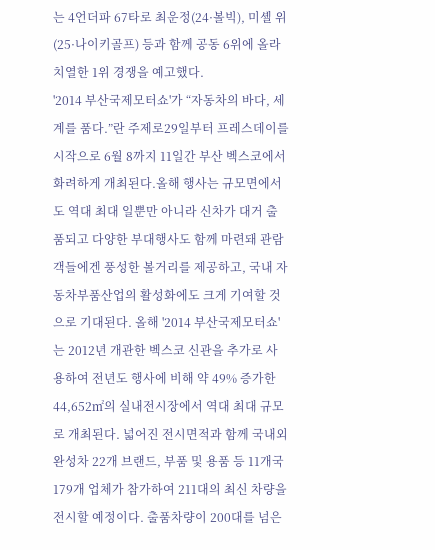는 4언더파 67타로 최운정(24·볼빅), 미셸 위(25·나이키골프) 등과 함께 공동 6위에 올라 치열한 1위 경쟁을 예고했다.
'2014 부산국제모터쇼'가 “자동차의 바다, 세계를 품다.”란 주제로29일부터 프레스데이를 시작으로 6월 8까지 11일간 부산 벡스코에서 화려하게 개최된다.올해 행사는 규모면에서도 역대 최대 일뿐만 아니라 신차가 대거 출품되고 다양한 부대행사도 함께 마련돼 관람객들에겐 풍성한 볼거리를 제공하고, 국내 자동차부품산업의 활성화에도 크게 기여할 것으로 기대된다. 올해 '2014 부산국제모터쇼'는 2012년 개관한 벡스코 신관을 추가로 사용하여 전년도 행사에 비해 약 49% 증가한 44,652㎡의 실내전시장에서 역대 최대 규모로 개최된다. 넓어진 전시면적과 함께 국내외 완성차 22개 브랜드, 부품 및 용품 등 11개국 179개 업체가 참가하여 211대의 최신 차량을 전시할 예정이다. 출품차량이 200대를 넘은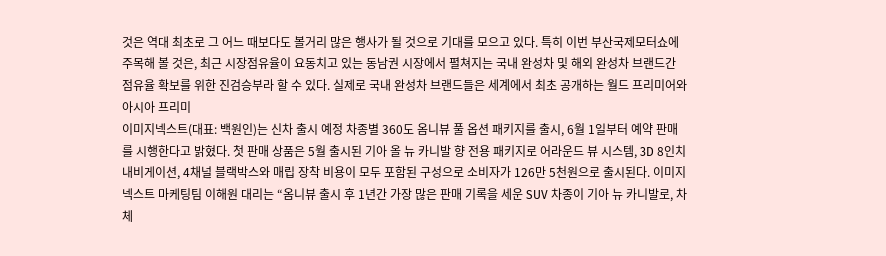것은 역대 최초로 그 어느 때보다도 볼거리 많은 행사가 될 것으로 기대를 모으고 있다. 특히 이번 부산국제모터쇼에 주목해 볼 것은, 최근 시장점유율이 요동치고 있는 동남권 시장에서 펼쳐지는 국내 완성차 및 해외 완성차 브랜드간 점유율 확보를 위한 진검승부라 할 수 있다. 실제로 국내 완성차 브랜드들은 세계에서 최초 공개하는 월드 프리미어와 아시아 프리미
이미지넥스트(대표: 백원인)는 신차 출시 예정 차종별 360도 옴니뷰 풀 옵션 패키지를 출시, 6월 1일부터 예약 판매를 시행한다고 밝혔다. 첫 판매 상품은 5월 출시된 기아 올 뉴 카니발 향 전용 패키지로 어라운드 뷰 시스템, 3D 8인치 내비게이션, 4채널 블랙박스와 매립 장착 비용이 모두 포함된 구성으로 소비자가 126만 5천원으로 출시된다. 이미지넥스트 마케팅팀 이해원 대리는 “옴니뷰 출시 후 1년간 가장 많은 판매 기록을 세운 SUV 차종이 기아 뉴 카니발로, 차체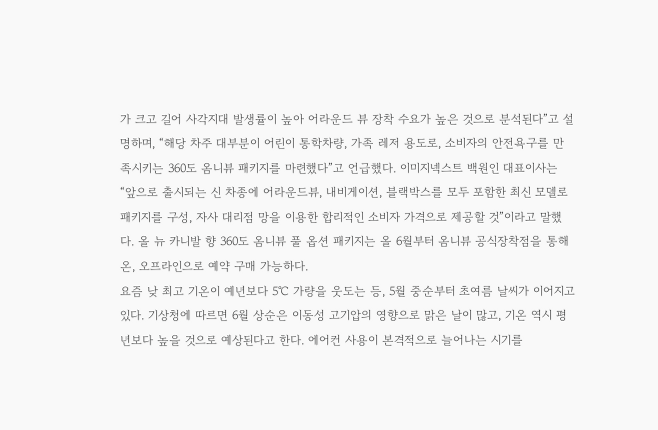가 크고 길어 사각지대 발생률이 높아 어라운드 뷰 장착 수요가 높은 것으로 분석된다”고 설명하며, “해당 차주 대부분이 어린이 통학차량, 가족 레저 용도로, 소비자의 안전욕구를 만족시키는 360도 옴니뷰 패키지를 마련했다”고 언급했다. 이미지넥스트 백원인 대표이사는 “앞으로 출시되는 신 차종에 어라운드뷰, 내비게이션, 블랙박스를 모두 포함한 최신 모델로 패키지를 구성, 자사 대리점 망을 이용한 합리적인 소비자 가격으로 제공할 것”이라고 말했다. 올 뉴 카니발 향 360도 옴니뷰 풀 옵션 패키지는 올 6월부터 옴니뷰 공식장착점을 통해 온, 오프라인으로 예약 구매 가능하다.
요즘 낮 최고 기온이 예년보다 5℃ 가량을 웃도는 등, 5월 중순부터 초여름 날씨가 이어지고 있다. 기상청에 따르면 6월 상순은 이동성 고기압의 영향으로 맑은 날이 많고, 기온 역시 평년보다 높을 것으로 예상된다고 한다. 에어컨 사용이 본격적으로 늘어나는 시기를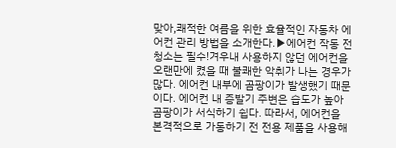맞아,쾌적한 여름을 위한 효율적인 자동차 에어컨 관리 방법을 소개한다.▶에어컨 작동 전 청소는 필수!겨우내 사용하지 않던 에어컨을 오랜만에 켰을 때 불쾌한 악취가 나는 경우가 많다. 에어컨 내부에 곰팡이가 발생했기 때문이다. 에어컨 내 증발기 주변은 습도가 높아 곰팡이가 서식하기 쉽다. 따라서, 에어컨을 본격적으로 가동하기 전 전용 제품을 사용해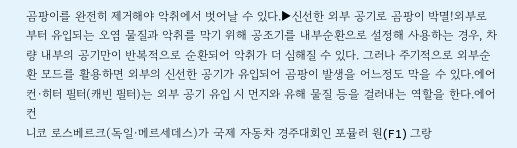곰팡이를 완전히 제거해야 악취에서 벗어날 수 있다.▶신선한 외부 공기로 곰팡이 박멸!외부로부터 유입되는 오염 물질과 악취를 막기 위해 공조기를 내부순환으로 설정해 사용하는 경우, 차량 내부의 공기만이 반복적으로 순환되어 악취가 더 심해질 수 있다. 그러나 주기적으로 외부순환 모드를 활용하면 외부의 신선한 공기가 유입되어 곰팡이 발생을 어느정도 막을 수 있다.에어컨·히터 필터(캐빈 필터)는 외부 공기 유입 시 먼지와 유해 물질 등을 걸러내는 역할을 한다.에어컨
니코 로스베르크(독일·메르세데스)가 국제 자동차 경주대회인 포뮬러 원(F1) 그랑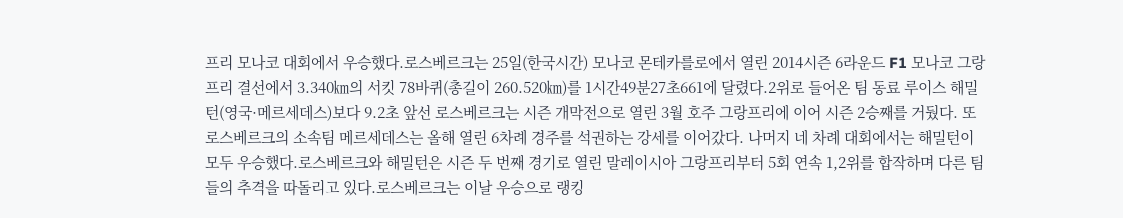프리 모나코 대회에서 우승했다.로스베르크는 25일(한국시간) 모나코 몬테카를로에서 열린 2014시즌 6라운드 F1 모나코 그랑프리 결선에서 3.340㎞의 서킷 78바퀴(총길이 260.520㎞)를 1시간49분27초661에 달렸다.2위로 들어온 팀 동료 루이스 해밀턴(영국·메르세데스)보다 9.2초 앞선 로스베르크는 시즌 개막전으로 열린 3월 호주 그랑프리에 이어 시즌 2승째를 거뒀다. 또 로스베르크의 소속팀 메르세데스는 올해 열린 6차례 경주를 석권하는 강세를 이어갔다. 나머지 네 차례 대회에서는 해밀턴이 모두 우승했다.로스베르크와 해밀턴은 시즌 두 번째 경기로 열린 말레이시아 그랑프리부터 5회 연속 1,2위를 합작하며 다른 팀들의 추격을 따돌리고 있다.로스베르크는 이날 우승으로 랭킹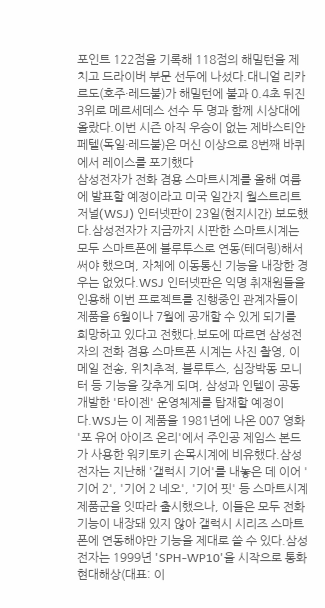포인트 122점을 기록해 118점의 해밀턴을 제치고 드라이버 부문 선두에 나섰다.대니얼 리카르도(호주·레드불)가 해밀턴에 불과 0.4초 뒤진 3위로 메르세데스 선수 두 명과 함께 시상대에 올랐다.이번 시즌 아직 우승이 없는 제바스티안 페텔(독일·레드불)은 머신 이상으로 8번째 바퀴에서 레이스를 포기했다
삼성전자가 전화 겸용 스마트시계를 올해 여름에 발표할 예정이라고 미국 일간지 월스트리트저널(WSJ) 인터넷판이 23일(현지시간) 보도했다.삼성전자가 지금까지 시판한 스마트시계는 모두 스마트폰에 블루투스로 연동(테더링)해서 써야 했으며, 자체에 이동통신 기능을 내장한 경우는 없었다.WSJ 인터넷판은 익명 취재원들을 인용해 이번 프로젝트를 진행중인 관계자들이 제품을 6월이나 7월에 공개할 수 있게 되기를 희망하고 있다고 전했다.보도에 따르면 삼성전자의 전화 겸용 스마트폰 시계는 사진 촬영, 이메일 전송, 위치추적, 블루투스, 심장박동 모니터 등 기능을 갖추게 되며, 삼성과 인텔이 공동 개발한 '타이젠' 운영체제를 탑재할 예정이다.WSJ는 이 제품을 1981년에 나온 007 영화 '포 유어 아이즈 온리'에서 주인공 제임스 본드가 사용한 워키토키 손목시계에 비유했다.삼성전자는 지난해 '갤럭시 기어'를 내놓은 데 이어 '기어 2', '기어 2 네오', '기어 핏' 등 스마트시계 제품군을 잇따라 출시했으나, 이들은 모두 전화 기능이 내장돼 있지 않아 갤럭시 시리즈 스마트폰에 연동해야만 기능을 제대로 쓸 수 있다.삼성전자는 1999년 'SPH-WP10'을 시작으로 통화
현대해상(대표: 이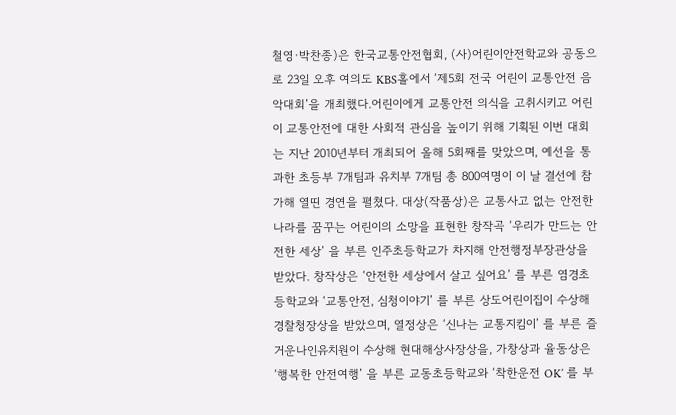철영·박찬종)은 한국교통안전협회, (사)어린이안전학교와 공동으로 23일 오후 여의도 KBS홀에서 ‘제5회 전국 어린이 교통안전 음악대회’을 개최했다.어린이에게 교통안전 의식을 고취시키고 어린이 교통안전에 대한 사회적 관심을 높이기 위해 기획된 이번 대회는 지난 2010년부터 개최되어 올해 5회째를 맞았으며, 예선을 통과한 초등부 7개팀과 유치부 7개팀 총 800여명이 이 날 결선에 참가해 열띤 경연을 펼쳤다. 대상(작품상)은 교통사고 없는 안전한 나라를 꿈꾸는 어린이의 소망을 표현한 창작곡 ‘우리가 만드는 안전한 세상’ 을 부른 인주초등학교가 차지해 안전행정부장관상을 받았다. 창작상은 ‘안전한 세상에서 살고 싶어요’ 를 부른 염경초등학교와 ‘교통안전, 심청이야기’ 를 부른 상도어린이집이 수상해 경찰청장상을 받았으며, 열정상은 ‘신나는 교통지킴이’ 를 부른 즐거운나인유치원이 수상해 현대해상사장상을, 가창상과 율동상은 ‘행복한 안전여행’ 을 부른 교동초등학교와 ‘착한운전 OK’ 를 부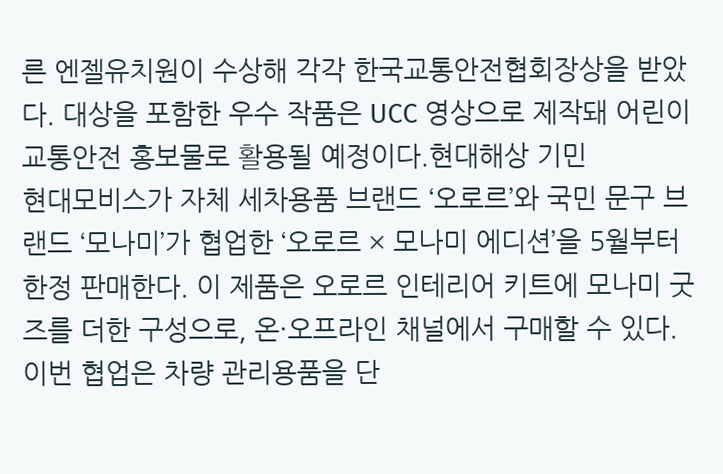른 엔젤유치원이 수상해 각각 한국교통안전협회장상을 받았다. 대상을 포함한 우수 작품은 UCC 영상으로 제작돼 어린이 교통안전 홍보물로 활용될 예정이다.현대해상 기민
현대모비스가 자체 세차용품 브랜드 ‘오로르’와 국민 문구 브랜드 ‘모나미’가 협업한 ‘오로르 × 모나미 에디션’을 5월부터 한정 판매한다. 이 제품은 오로르 인테리어 키트에 모나미 굿즈를 더한 구성으로, 온·오프라인 채널에서 구매할 수 있다. 이번 협업은 차량 관리용품을 단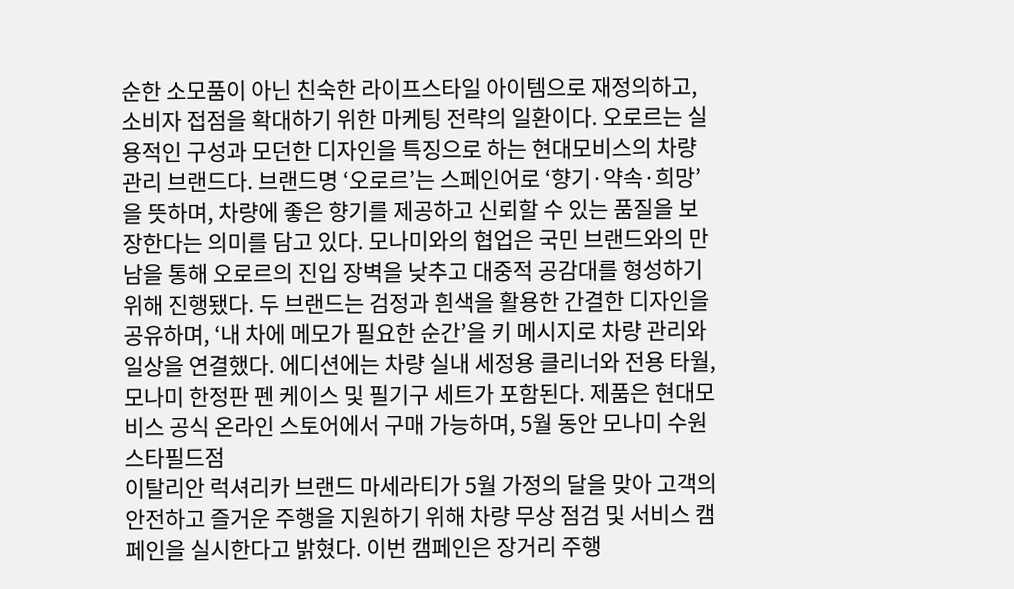순한 소모품이 아닌 친숙한 라이프스타일 아이템으로 재정의하고, 소비자 접점을 확대하기 위한 마케팅 전략의 일환이다. 오로르는 실용적인 구성과 모던한 디자인을 특징으로 하는 현대모비스의 차량 관리 브랜드다. 브랜드명 ‘오로르’는 스페인어로 ‘향기·약속·희망’을 뜻하며, 차량에 좋은 향기를 제공하고 신뢰할 수 있는 품질을 보장한다는 의미를 담고 있다. 모나미와의 협업은 국민 브랜드와의 만남을 통해 오로르의 진입 장벽을 낮추고 대중적 공감대를 형성하기 위해 진행됐다. 두 브랜드는 검정과 흰색을 활용한 간결한 디자인을 공유하며, ‘내 차에 메모가 필요한 순간’을 키 메시지로 차량 관리와 일상을 연결했다. 에디션에는 차량 실내 세정용 클리너와 전용 타월, 모나미 한정판 펜 케이스 및 필기구 세트가 포함된다. 제품은 현대모비스 공식 온라인 스토어에서 구매 가능하며, 5월 동안 모나미 수원 스타필드점
이탈리안 럭셔리카 브랜드 마세라티가 5월 가정의 달을 맞아 고객의 안전하고 즐거운 주행을 지원하기 위해 차량 무상 점검 및 서비스 캠페인을 실시한다고 밝혔다. 이번 캠페인은 장거리 주행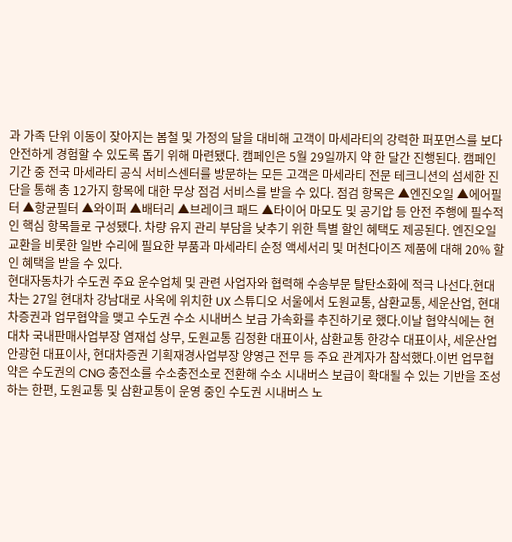과 가족 단위 이동이 잦아지는 봄철 및 가정의 달을 대비해 고객이 마세라티의 강력한 퍼포먼스를 보다 안전하게 경험할 수 있도록 돕기 위해 마련됐다. 캠페인은 5월 29일까지 약 한 달간 진행된다. 캠페인 기간 중 전국 마세라티 공식 서비스센터를 방문하는 모든 고객은 마세라티 전문 테크니션의 섬세한 진단을 통해 총 12가지 항목에 대한 무상 점검 서비스를 받을 수 있다. 점검 항목은 ▲엔진오일 ▲에어필터 ▲항균필터 ▲와이퍼 ▲배터리 ▲브레이크 패드 ▲타이어 마모도 및 공기압 등 안전 주행에 필수적인 핵심 항목들로 구성됐다. 차량 유지 관리 부담을 낮추기 위한 특별 할인 혜택도 제공된다. 엔진오일 교환을 비롯한 일반 수리에 필요한 부품과 마세라티 순정 액세서리 및 머천다이즈 제품에 대해 20% 할인 혜택을 받을 수 있다.
현대자동차가 수도권 주요 운수업체 및 관련 사업자와 협력해 수송부문 탈탄소화에 적극 나선다.현대차는 27일 현대차 강남대로 사옥에 위치한 UX 스튜디오 서울에서 도원교통, 삼환교통, 세운산업, 현대차증권과 업무협약을 맺고 수도권 수소 시내버스 보급 가속화를 추진하기로 했다.이날 협약식에는 현대차 국내판매사업부장 염재섭 상무, 도원교통 김정환 대표이사, 삼환교통 한강수 대표이사, 세운산업 안광헌 대표이사, 현대차증권 기획재경사업부장 양영근 전무 등 주요 관계자가 참석했다.이번 업무협약은 수도권의 CNG 충전소를 수소충전소로 전환해 수소 시내버스 보급이 확대될 수 있는 기반을 조성하는 한편, 도원교통 및 삼환교통이 운영 중인 수도권 시내버스 노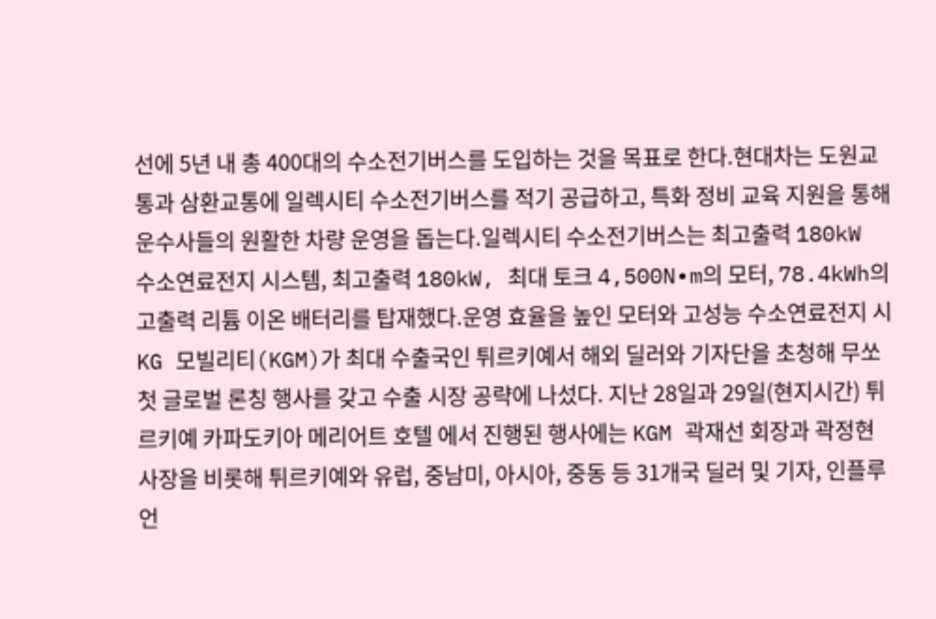선에 5년 내 총 400대의 수소전기버스를 도입하는 것을 목표로 한다.현대차는 도원교통과 삼환교통에 일렉시티 수소전기버스를 적기 공급하고, 특화 정비 교육 지원을 통해 운수사들의 원활한 차량 운영을 돕는다.일렉시티 수소전기버스는 최고출력 180kW 수소연료전지 시스템, 최고출력 180kW, 최대 토크 4,500N∙m의 모터, 78.4kWh의 고출력 리튬 이온 배터리를 탑재했다.운영 효율을 높인 모터와 고성능 수소연료전지 시
KG 모빌리티(KGM)가 최대 수출국인 튀르키예서 해외 딜러와 기자단을 초청해 무쏘 첫 글로벌 론칭 행사를 갖고 수출 시장 공략에 나섰다. 지난 28일과 29일(현지시간) 튀르키예 카파도키아 메리어트 호텔 에서 진행된 행사에는 KGM 곽재선 회장과 곽정현 사장을 비롯해 튀르키예와 유럽, 중남미, 아시아, 중동 등 31개국 딜러 및 기자, 인플루언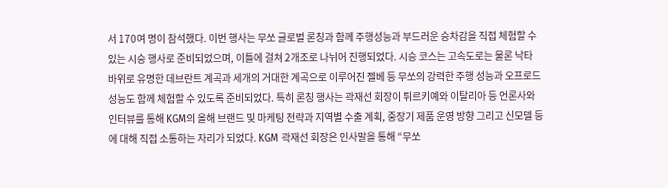서 170여 명이 참석했다. 이번 행사는 무쏘 글로벌 론칭과 함께 주행성능과 부드러운 승차감을 직접 체험할 수 있는 시승 행사로 준비되었으며, 이틀에 걸쳐 2개조로 나뉘어 진행되었다. 시승 코스는 고속도로는 물론 낙타 바위로 유명한 데브란트 계곡과 세개의 거대한 계곡으로 이루어진 젤베 등 무쏘의 강력한 주행 성능과 오프로드 성능도 함께 체험할 수 있도록 준비되었다. 특히 론칭 행사는 곽재선 회장이 튀르키예와 이탈리아 등 언론사와 인터뷰를 통해 KGM의 올해 브랜드 및 마케팅 전략과 지역별 수출 계획, 중장기 제품 운영 방향 그리고 신모델 등에 대해 직접 소통하는 자리가 되었다. KGM 곽재선 회장은 인사말을 통해 “무쏘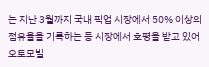는 지난 3월까지 국내 픽업 시장에서 50% 이상의 점유율을 기록하는 등 시장에서 호평을 받고 있어
오토모빌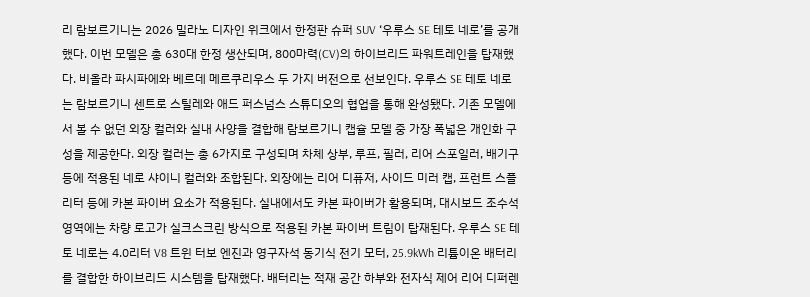리 람보르기니는 2026 밀라노 디자인 위크에서 한정판 슈퍼 SUV ‘우루스 SE 테토 네로’를 공개했다. 이번 모델은 총 630대 한정 생산되며, 800마력(CV)의 하이브리드 파워트레인을 탑재했다. 비올라 파시파에와 베르데 메르쿠리우스 두 가지 버전으로 선보인다. 우루스 SE 테토 네로는 람보르기니 센트로 스틸레와 애드 퍼스넘스 스튜디오의 협업을 통해 완성됐다. 기존 모델에서 볼 수 없던 외장 컬러와 실내 사양을 결합해 람보르기니 캡슐 모델 중 가장 폭넓은 개인화 구성을 제공한다. 외장 컬러는 총 6가지로 구성되며 차체 상부, 루프, 필러, 리어 스포일러, 배기구 등에 적용된 네로 샤이니 컬러와 조합된다. 외장에는 리어 디퓨저, 사이드 미러 캡, 프런트 스플리터 등에 카본 파이버 요소가 적용된다. 실내에서도 카본 파이버가 활용되며, 대시보드 조수석 영역에는 차량 로고가 실크스크린 방식으로 적용된 카본 파이버 트림이 탑재된다. 우루스 SE 테토 네로는 4.0리터 V8 트윈 터보 엔진과 영구자석 동기식 전기 모터, 25.9kWh 리튬이온 배터리를 결합한 하이브리드 시스템을 탑재했다. 배터리는 적재 공간 하부와 전자식 제어 리어 디퍼렌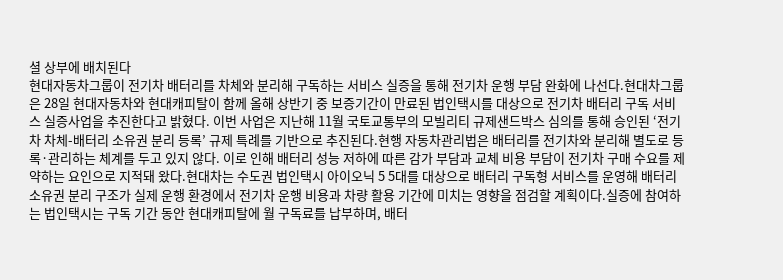셜 상부에 배치된다
현대자동차그룹이 전기차 배터리를 차체와 분리해 구독하는 서비스 실증을 통해 전기차 운행 부담 완화에 나선다.현대차그룹은 28일 현대자동차와 현대캐피탈이 함께 올해 상반기 중 보증기간이 만료된 법인택시를 대상으로 전기차 배터리 구독 서비스 실증사업을 추진한다고 밝혔다. 이번 사업은 지난해 11월 국토교통부의 모빌리티 규제샌드박스 심의를 통해 승인된 ‘전기차 차체-배터리 소유권 분리 등록’ 규제 특례를 기반으로 추진된다.현행 자동차관리법은 배터리를 전기차와 분리해 별도로 등록·관리하는 체계를 두고 있지 않다. 이로 인해 배터리 성능 저하에 따른 감가 부담과 교체 비용 부담이 전기차 구매 수요를 제약하는 요인으로 지적돼 왔다.현대차는 수도권 법인택시 아이오닉 5 5대를 대상으로 배터리 구독형 서비스를 운영해 배터리 소유권 분리 구조가 실제 운행 환경에서 전기차 운행 비용과 차량 활용 기간에 미치는 영향을 점검할 계획이다.실증에 참여하는 법인택시는 구독 기간 동안 현대캐피탈에 월 구독료를 납부하며, 배터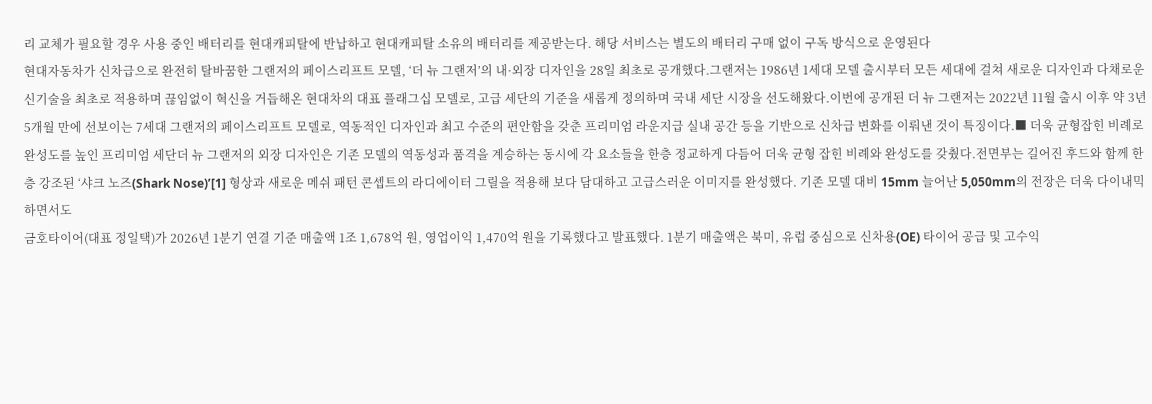리 교체가 필요할 경우 사용 중인 배터리를 현대캐피탈에 반납하고 현대캐피탈 소유의 배터리를 제공받는다. 해당 서비스는 별도의 배터리 구매 없이 구독 방식으로 운영된다
현대자동차가 신차급으로 완전히 탈바꿈한 그랜저의 페이스리프트 모델, ‘더 뉴 그랜저’의 내·외장 디자인을 28일 최초로 공개했다.그랜저는 1986년 1세대 모델 출시부터 모든 세대에 걸쳐 새로운 디자인과 다채로운 신기술을 최초로 적용하며 끊임없이 혁신을 거듭해온 현대차의 대표 플래그십 모델로, 고급 세단의 기준을 새롭게 정의하며 국내 세단 시장을 선도해왔다.이번에 공개된 더 뉴 그랜저는 2022년 11월 출시 이후 약 3년 5개월 만에 선보이는 7세대 그랜저의 페이스리프트 모델로, 역동적인 디자인과 최고 수준의 편안함을 갖춘 프리미엄 라운지급 실내 공간 등을 기반으로 신차급 변화를 이뤄낸 것이 특징이다.■ 더욱 균형잡힌 비례로 완성도를 높인 프리미엄 세단더 뉴 그랜저의 외장 디자인은 기존 모델의 역동성과 품격을 계승하는 동시에 각 요소들을 한층 정교하게 다듬어 더욱 균형 잡힌 비례와 완성도를 갖췄다.전면부는 길어진 후드와 함께 한층 강조된 ‘샤크 노즈(Shark Nose)’[1] 형상과 새로운 메쉬 패턴 콘셉트의 라디에이터 그릴을 적용해 보다 담대하고 고급스러운 이미지를 완성했다. 기존 모델 대비 15mm 늘어난 5,050mm의 전장은 더욱 다이내믹하면서도
금호타이어(대표 정일택)가 2026년 1분기 연결 기준 매출액 1조 1,678억 원, 영업이익 1,470억 원을 기록했다고 발표했다. 1분기 매출액은 북미, 유럽 중심으로 신차용(OE) 타이어 공급 및 고수익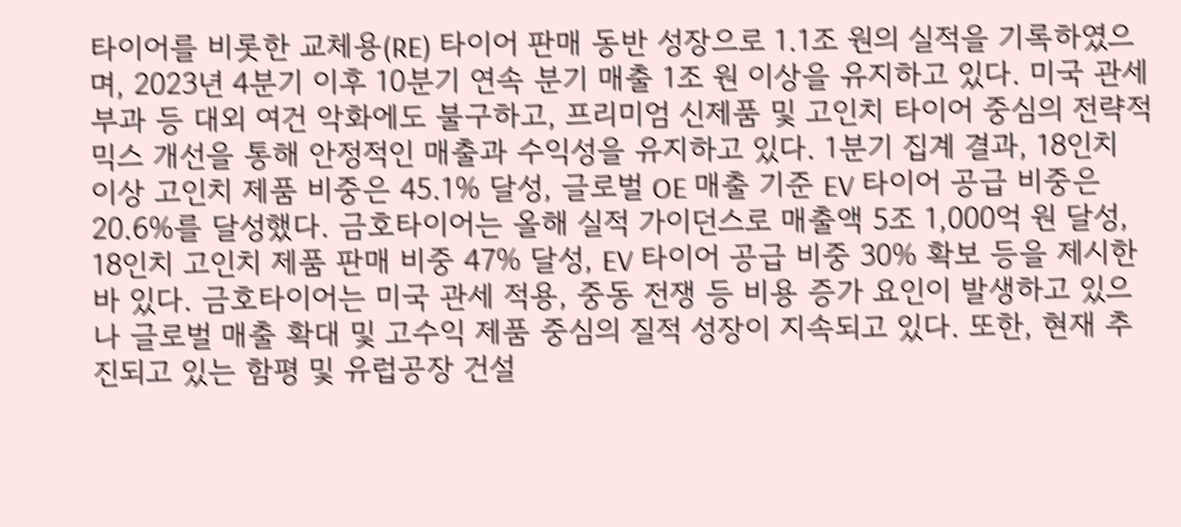타이어를 비롯한 교체용(RE) 타이어 판매 동반 성장으로 1.1조 원의 실적을 기록하였으며, 2023년 4분기 이후 10분기 연속 분기 매출 1조 원 이상을 유지하고 있다. 미국 관세 부과 등 대외 여건 악화에도 불구하고, 프리미엄 신제품 및 고인치 타이어 중심의 전략적 믹스 개선을 통해 안정적인 매출과 수익성을 유지하고 있다. 1분기 집계 결과, 18인치 이상 고인치 제품 비중은 45.1% 달성, 글로벌 OE 매출 기준 EV 타이어 공급 비중은 20.6%를 달성했다. 금호타이어는 올해 실적 가이던스로 매출액 5조 1,000억 원 달성, 18인치 고인치 제품 판매 비중 47% 달성, EV 타이어 공급 비중 30% 확보 등을 제시한 바 있다. 금호타이어는 미국 관세 적용, 중동 전쟁 등 비용 증가 요인이 발생하고 있으나 글로벌 매출 확대 및 고수익 제품 중심의 질적 성장이 지속되고 있다. 또한, 현재 추진되고 있는 함평 및 유럽공장 건설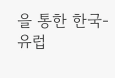을 통한 한국-유럽